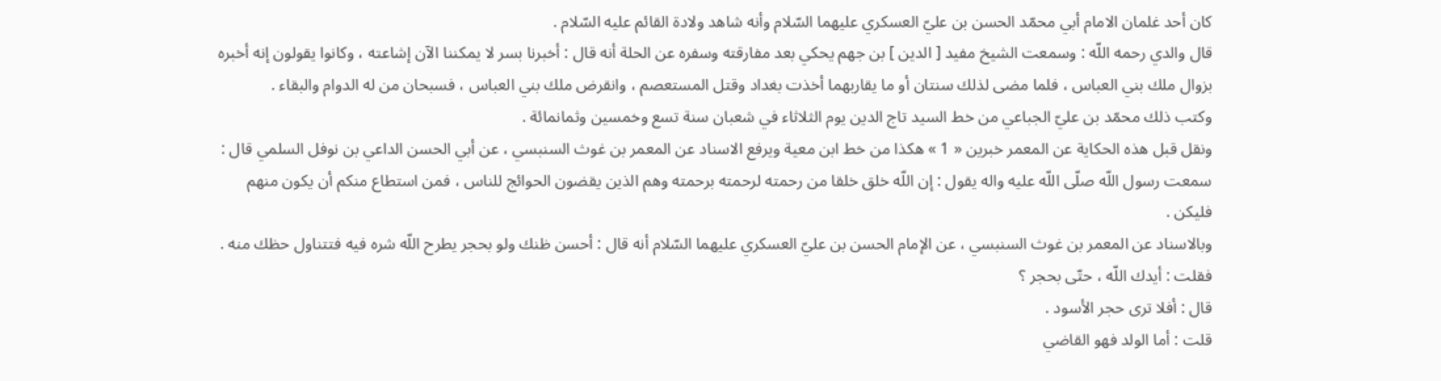كان أحد غلمان الامام أبي محمّد الحسن بن عليّ العسكري عليهما السّلام وأنه شاهد ولادة القائم عليه السّلام .
قال والدي رحمه اللّه : وسمعت الشيخ مفيد [ الدين ] بن جهم يحكي بعد مفارقته وسفره عن الحلة أنه قال : أخبرنا بسر لا يمكننا الآن إشاعته ، وكانوا يقولون إنه أخبره بزوال ملك بني العباس ، فلما مضى لذلك سنتان أو ما يقاربهما أخذت بغداد وقتل المستعصم ، وانقرض ملك بني العباس ، فسبحان من له الدوام والبقاء .
وكتب ذلك محمّد بن عليّ الجباعي من خط السيد تاج الدين يوم الثلاثاء في شعبان سنة تسع وخمسين وثمانمائة .
ونقل قبل هذه الحكاية عن المعمر خبرين « 1 » هكذا من خط ابن معية ويرفع الاسناد عن المعمر بن غوث السنبسي ، عن أبي الحسن الداعي بن نوفل السلمي قال :
سمعت رسول اللّه صلّى اللّه عليه واله يقول : إن اللّه خلق خلقا من رحمته لرحمته برحمته وهم الذين يقضون الحوائج للناس ، فمن استطاع منكم أن يكون منهم فليكن .
وبالاسناد عن المعمر بن غوث السنبسي ، عن الإمام الحسن بن عليّ العسكري عليهما السّلام أنه قال : أحسن ظنك ولو بحجر يطرح اللّه شره فيه فتتناول حظك منه .
فقلت : أيدك اللّه ، حتّى بحجر ؟
قال : أفلا ترى حجر الأسود .
قلت : أما الولد فهو القاضي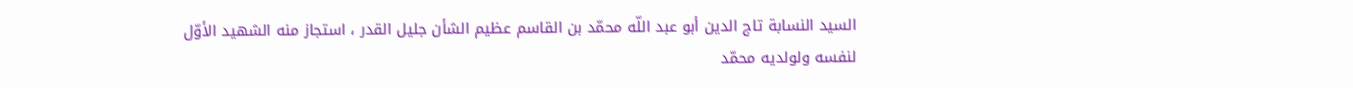السيد النسابة تاج الدين أبو عبد اللّه محمّد بن القاسم عظيم الشأن جليل القدر ، استجاز منه الشهيد الأوّل لنفسه ولولديه محمّد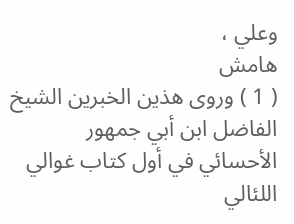وعلي ،
هامش
( 1 ) وروى هذين الخبرين الشيخ الفاضل ابن أبي جمهور الأحسائي في أول كتاب غوالي اللئالي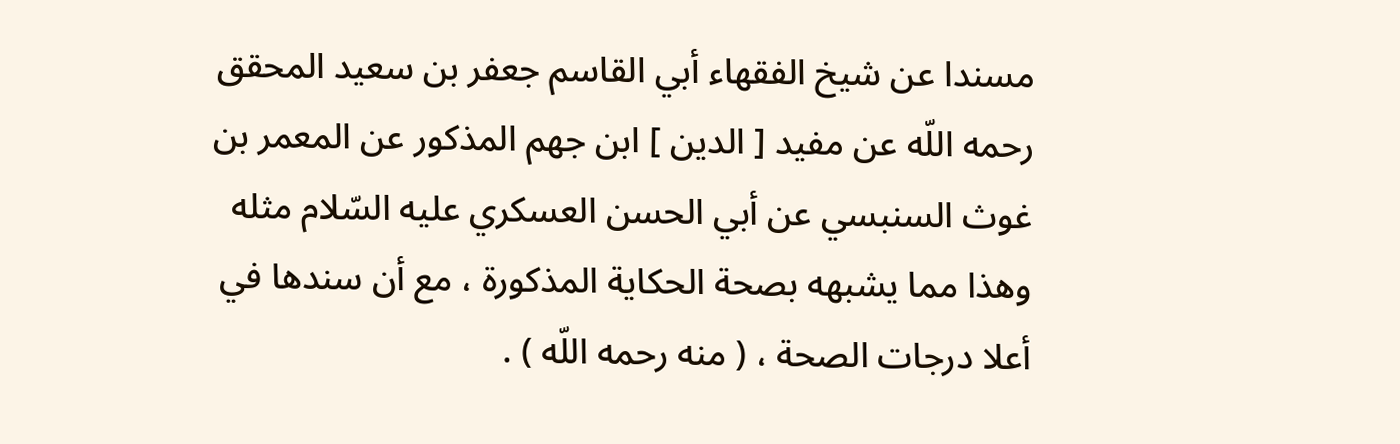مسندا عن شيخ الفقهاء أبي القاسم جعفر بن سعيد المحقق رحمه اللّه عن مفيد [ الدين ] ابن جهم المذكور عن المعمر بن غوث السنبسي عن أبي الحسن العسكري عليه السّلام مثله وهذا مما يشبهه بصحة الحكاية المذكورة ، مع أن سندها في أعلا درجات الصحة ، ( منه رحمه اللّه ) .